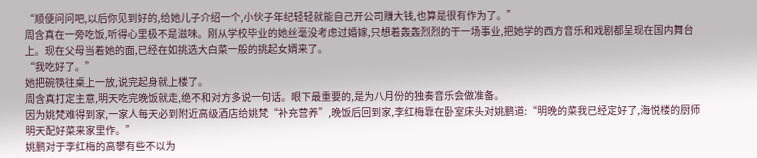“顺便问问吧,以后你见到好的,给她儿子介绍一个,小伙子年纪轻轻就能自己开公司赚大钱,也算是很有作为了。”
周含真在一旁吃饭,听得心里极不是滋味。刚从学校毕业的她丝毫没考虑过婚嫁,只想着轰轰烈烈的干一场事业,把她学的西方音乐和戏剧都呈现在国内舞台上。现在父母当着她的面,已经在如挑选大白菜一般的挑起女婿来了。
“我吃好了。”
她把碗筷往桌上一放,说完起身就上楼了。
周含真打定主意,明天吃完晚饭就走,绝不和对方多说一句话。眼下最重要的,是为八月份的独奏音乐会做准备。
因为姚梵难得到家,一家人每天必到附近高级酒店给姚梵“补充营养”,晚饭后回到家,李红梅靠在卧室床头对姚鹏道:“明晚的菜我已经定好了,海悦楼的厨师明天配好菜来家里作。”
姚鹏对于李红梅的高攀有些不以为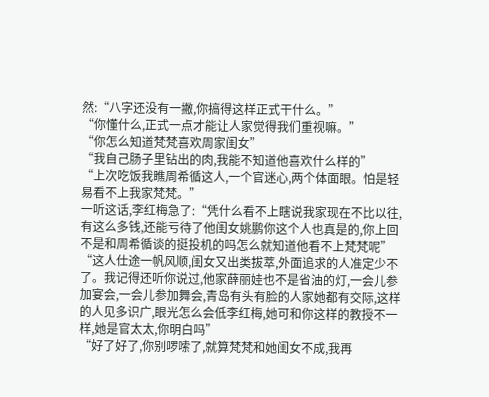然:“八字还没有一撇,你搞得这样正式干什么。”
“你懂什么,正式一点才能让人家觉得我们重视嘛。”
“你怎么知道梵梵喜欢周家闺女”
“我自己肠子里钻出的肉,我能不知道他喜欢什么样的”
“上次吃饭我瞧周希循这人,一个官迷心,两个体面眼。怕是轻易看不上我家梵梵。”
一听这话,李红梅急了:“凭什么看不上瞎说我家现在不比以往,有这么多钱,还能亏待了他闺女姚鹏你这个人也真是的,你上回不是和周希循谈的挺投机的吗怎么就知道他看不上梵梵呢”
“这人仕途一帆风顺,闺女又出类拔萃,外面追求的人准定少不了。我记得还听你说过,他家薛丽娃也不是省油的灯,一会儿参加宴会,一会儿参加舞会,青岛有头有脸的人家她都有交际,这样的人见多识广,眼光怎么会低李红梅,她可和你这样的教授不一样,她是官太太,你明白吗”
“好了好了,你别啰嗦了,就算梵梵和她闺女不成,我再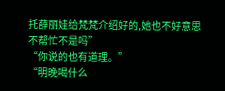托薛丽娃给梵梵介绍好的,她也不好意思不帮忙不是吗”
“你说的也有道理。”
“明晚喝什么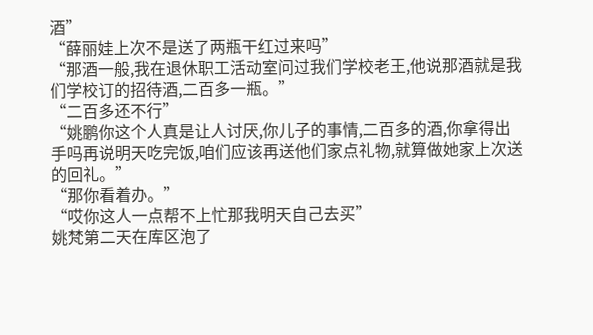酒”
“薛丽娃上次不是送了两瓶干红过来吗”
“那酒一般,我在退休职工活动室问过我们学校老王,他说那酒就是我们学校订的招待酒,二百多一瓶。”
“二百多还不行”
“姚鹏你这个人真是让人讨厌,你儿子的事情,二百多的酒,你拿得出手吗再说明天吃完饭,咱们应该再送他们家点礼物,就算做她家上次送的回礼。”
“那你看着办。”
“哎你这人一点帮不上忙那我明天自己去买”
姚梵第二天在库区泡了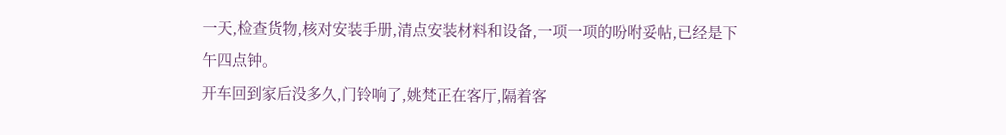一天,检查货物,核对安装手册,清点安装材料和设备,一项一项的吩咐妥帖,已经是下午四点钟。
开车回到家后没多久,门铃响了,姚梵正在客厅,隔着客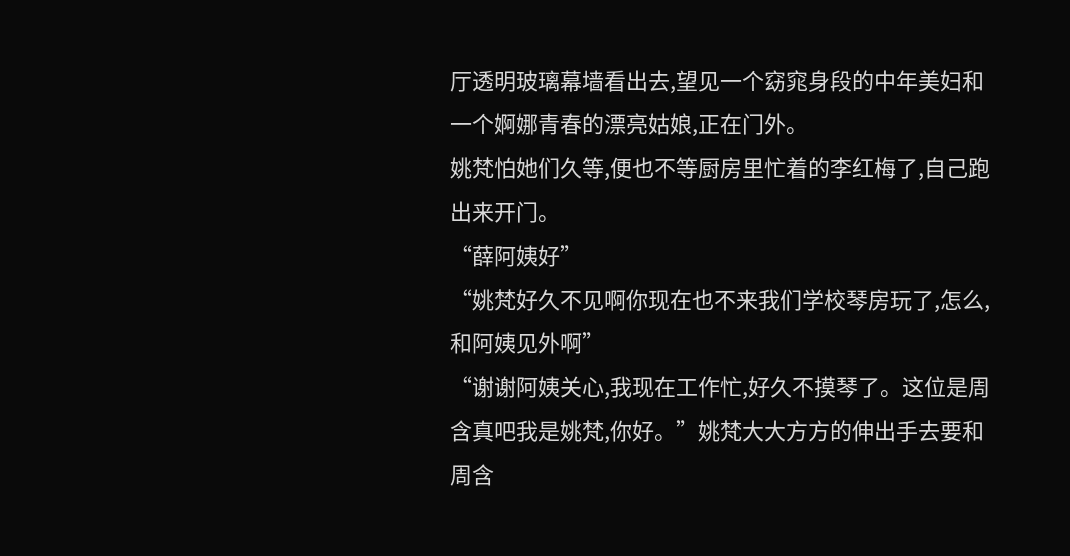厅透明玻璃幕墙看出去,望见一个窈窕身段的中年美妇和一个婀娜青春的漂亮姑娘,正在门外。
姚梵怕她们久等,便也不等厨房里忙着的李红梅了,自己跑出来开门。
“薛阿姨好”
“姚梵好久不见啊你现在也不来我们学校琴房玩了,怎么,和阿姨见外啊”
“谢谢阿姨关心,我现在工作忙,好久不摸琴了。这位是周含真吧我是姚梵,你好。”姚梵大大方方的伸出手去要和周含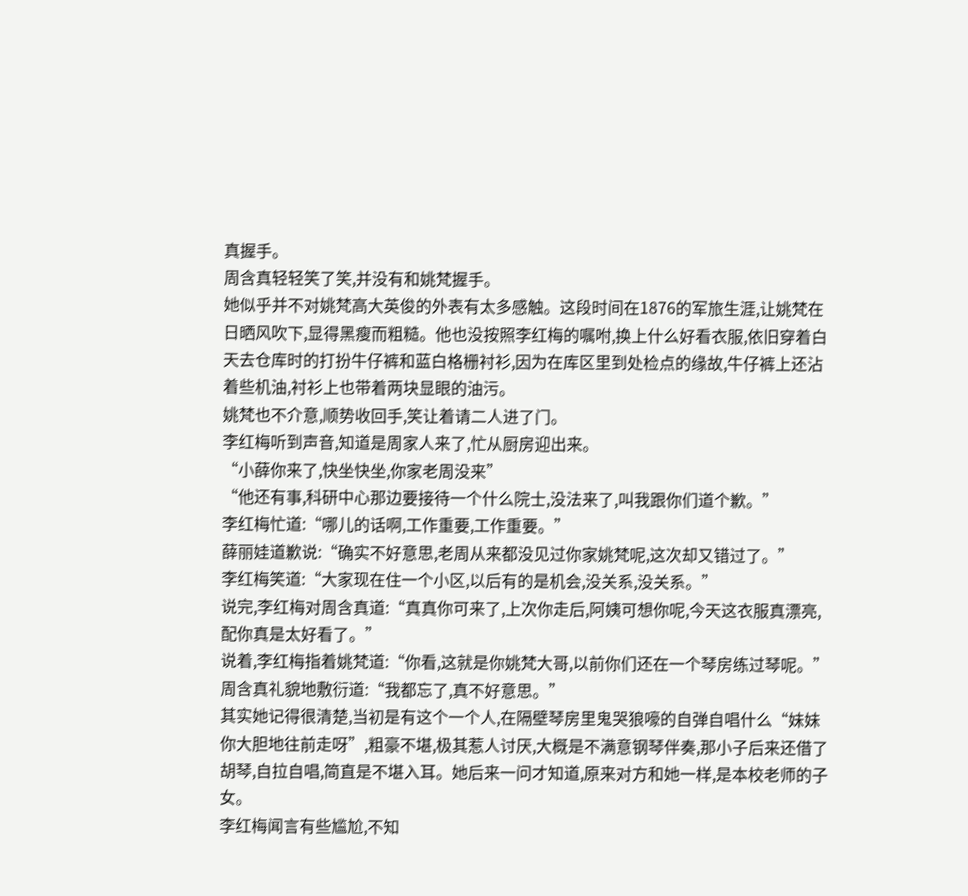真握手。
周含真轻轻笑了笑,并没有和姚梵握手。
她似乎并不对姚梵高大英俊的外表有太多感触。这段时间在1876的军旅生涯,让姚梵在日晒风吹下,显得黑瘦而粗糙。他也没按照李红梅的嘱咐,换上什么好看衣服,依旧穿着白天去仓库时的打扮牛仔裤和蓝白格栅衬衫,因为在库区里到处检点的缘故,牛仔裤上还沾着些机油,衬衫上也带着两块显眼的油污。
姚梵也不介意,顺势收回手,笑让着请二人进了门。
李红梅听到声音,知道是周家人来了,忙从厨房迎出来。
“小薛你来了,快坐快坐,你家老周没来”
“他还有事,科研中心那边要接待一个什么院士,没法来了,叫我跟你们道个歉。”
李红梅忙道:“哪儿的话啊,工作重要,工作重要。”
薛丽娃道歉说:“确实不好意思,老周从来都没见过你家姚梵呢,这次却又错过了。”
李红梅笑道:“大家现在住一个小区,以后有的是机会,没关系,没关系。”
说完,李红梅对周含真道:“真真你可来了,上次你走后,阿姨可想你呢,今天这衣服真漂亮,配你真是太好看了。”
说着,李红梅指着姚梵道:“你看,这就是你姚梵大哥,以前你们还在一个琴房练过琴呢。”
周含真礼貌地敷衍道:“我都忘了,真不好意思。”
其实她记得很清楚,当初是有这个一个人,在隔壁琴房里鬼哭狼嚎的自弹自唱什么“妹妹你大胆地往前走呀”,粗豪不堪,极其惹人讨厌,大概是不满意钢琴伴奏,那小子后来还借了胡琴,自拉自唱,简直是不堪入耳。她后来一问才知道,原来对方和她一样,是本校老师的子女。
李红梅闻言有些尴尬,不知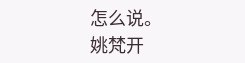怎么说。
姚梵开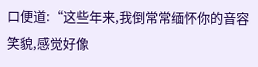口便道:“这些年来,我倒常常缅怀你的音容笑貌,感觉好像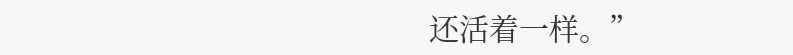还活着一样。”